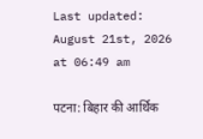Last updated: August 21st, 2026 at 06:49 am

पटना: बिहार की आर्थिक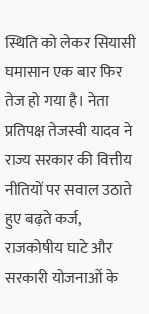स्थिति को लेकर सियासी घमासान एक बार फिर तेज हो गया है। नेता प्रतिपक्ष तेजस्वी यादव ने राज्य सरकार की वित्तीय नीतियों पर सवाल उठाते हुए बढ़ते कर्ज, राजकोषीय घाटे और सरकारी योजनाओं के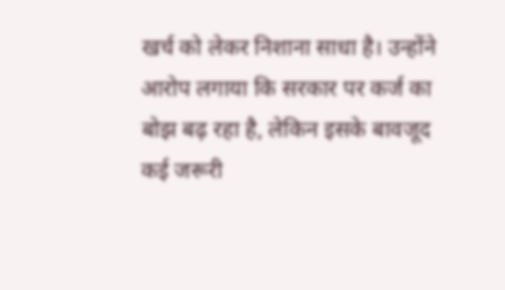खर्च को लेकर निशाना साधा है। उन्होंने आरोप लगाया कि सरकार पर कर्ज का बोझ बढ़ रहा है, लेकिन इसके बावजूद कई जरूरी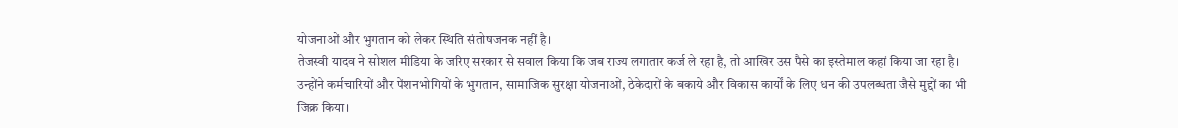योजनाओं और भुगतान को लेकर स्थिति संतोषजनक नहीं है।
तेजस्वी यादव ने सोशल मीडिया के जरिए सरकार से सवाल किया कि जब राज्य लगातार कर्ज ले रहा है, तो आखिर उस पैसे का इस्तेमाल कहां किया जा रहा है। उन्होंने कर्मचारियों और पेंशनभोगियों के भुगतान, सामाजिक सुरक्षा योजनाओं, ठेकेदारों के बकाये और विकास कार्यों के लिए धन की उपलब्धता जैसे मुद्दों का भी जिक्र किया।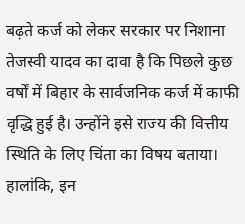बढ़ते कर्ज को लेकर सरकार पर निशाना
तेजस्वी यादव का दावा है कि पिछले कुछ वर्षों में बिहार के सार्वजनिक कर्ज में काफी वृद्धि हुई है। उन्होंने इसे राज्य की वित्तीय स्थिति के लिए चिंता का विषय बताया। हालांकि, इन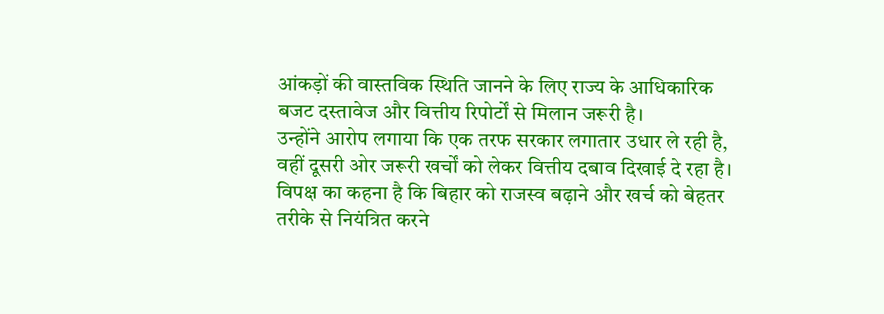आंकड़ों की वास्तविक स्थिति जानने के लिए राज्य के आधिकारिक बजट दस्तावेज और वित्तीय रिपोर्टों से मिलान जरूरी है।
उन्होंने आरोप लगाया कि एक तरफ सरकार लगातार उधार ले रही है, वहीं दूसरी ओर जरूरी खर्चों को लेकर वित्तीय दबाव दिखाई दे रहा है। विपक्ष का कहना है कि बिहार को राजस्व बढ़ाने और खर्च को बेहतर तरीके से नियंत्रित करने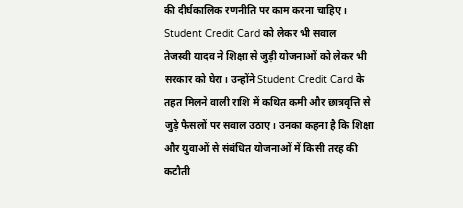की दीर्घकालिक रणनीति पर काम करना चाहिए।
Student Credit Card को लेकर भी सवाल
तेजस्वी यादव ने शिक्षा से जुड़ी योजनाओं को लेकर भी सरकार को घेरा। उन्होंने Student Credit Card के तहत मिलने वाली राशि में कथित कमी और छात्रवृत्ति से जुड़े फैसलों पर सवाल उठाए। उनका कहना है कि शिक्षा और युवाओं से संबंधित योजनाओं में किसी तरह की कटौती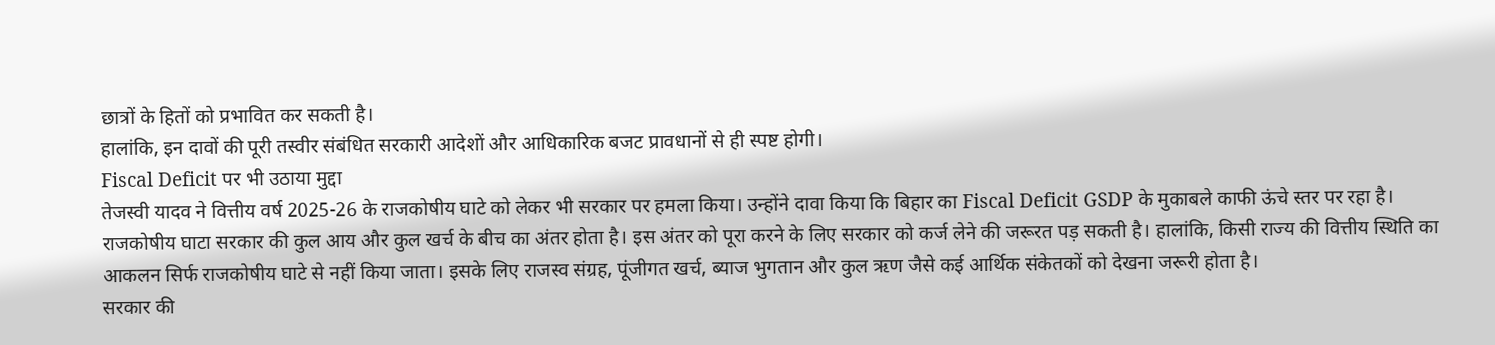छात्रों के हितों को प्रभावित कर सकती है।
हालांकि, इन दावों की पूरी तस्वीर संबंधित सरकारी आदेशों और आधिकारिक बजट प्रावधानों से ही स्पष्ट होगी।
Fiscal Deficit पर भी उठाया मुद्दा
तेजस्वी यादव ने वित्तीय वर्ष 2025-26 के राजकोषीय घाटे को लेकर भी सरकार पर हमला किया। उन्होंने दावा किया कि बिहार का Fiscal Deficit GSDP के मुकाबले काफी ऊंचे स्तर पर रहा है।
राजकोषीय घाटा सरकार की कुल आय और कुल खर्च के बीच का अंतर होता है। इस अंतर को पूरा करने के लिए सरकार को कर्ज लेने की जरूरत पड़ सकती है। हालांकि, किसी राज्य की वित्तीय स्थिति का आकलन सिर्फ राजकोषीय घाटे से नहीं किया जाता। इसके लिए राजस्व संग्रह, पूंजीगत खर्च, ब्याज भुगतान और कुल ऋण जैसे कई आर्थिक संकेतकों को देखना जरूरी होता है।
सरकार की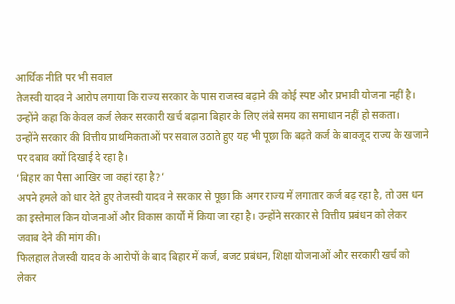आर्थिक नीति पर भी सवाल
तेजस्वी यादव ने आरोप लगाया कि राज्य सरकार के पास राजस्व बढ़ाने की कोई स्पष्ट और प्रभावी योजना नहीं है। उन्होंने कहा कि केवल कर्ज लेकर सरकारी खर्च बढ़ाना बिहार के लिए लंबे समय का समाधान नहीं हो सकता।
उन्होंने सरकार की वित्तीय प्राथमिकताओं पर सवाल उठाते हुए यह भी पूछा कि बढ़ते कर्ज के बावजूद राज्य के खजाने पर दबाव क्यों दिखाई दे रहा है।
‘बिहार का पैसा आखिर जा कहां रहा है?’
अपने हमले को धार देते हुए तेजस्वी यादव ने सरकार से पूछा कि अगर राज्य में लगातार कर्ज बढ़ रहा है, तो उस धन का इस्तेमाल किन योजनाओं और विकास कार्यों में किया जा रहा है। उन्होंने सरकार से वित्तीय प्रबंधन को लेकर जवाब देने की मांग की।
फिलहाल तेजस्वी यादव के आरोपों के बाद बिहार में कर्ज, बजट प्रबंधन, शिक्षा योजनाओं और सरकारी खर्च को लेकर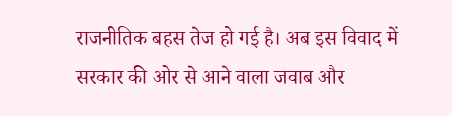राजनीतिक बहस तेज हो गई है। अब इस विवाद में सरकार की ओर से आने वाला जवाब और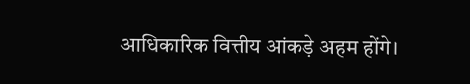आधिकारिक वित्तीय आंकड़े अहम होंगे।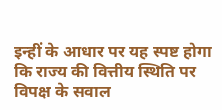इन्हीं के आधार पर यह स्पष्ट होगा कि राज्य की वित्तीय स्थिति पर विपक्ष के सवाल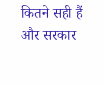कितने सही हैं और सरकार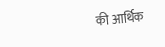की आर्थिक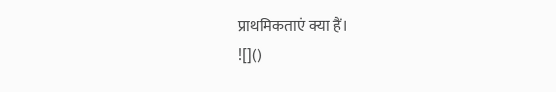प्राथमिकताएं क्या हैं।
![]()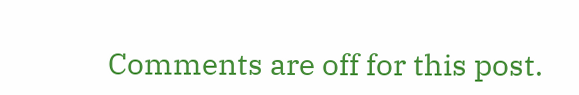Comments are off for this post.